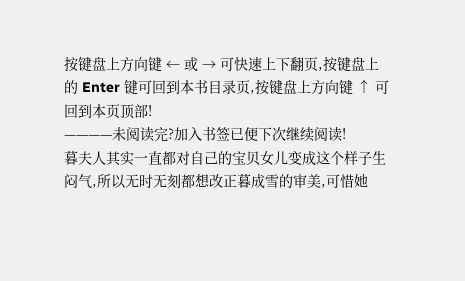按键盘上方向键 ← 或 → 可快速上下翻页,按键盘上的 Enter 键可回到本书目录页,按键盘上方向键 ↑ 可回到本页顶部!
————未阅读完?加入书签已便下次继续阅读!
暮夫人其实一直都对自己的宝贝女儿变成这个样子生闷气,所以无时无刻都想改正暮成雪的审美,可惜她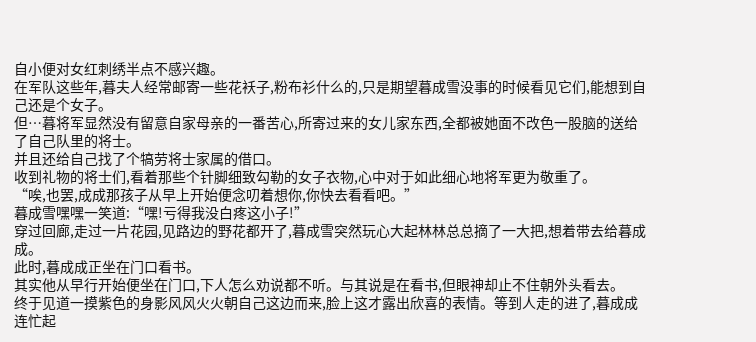自小便对女红刺绣半点不感兴趣。
在军队这些年,暮夫人经常邮寄一些花袄子,粉布衫什么的,只是期望暮成雪没事的时候看见它们,能想到自己还是个女子。
但…暮将军显然没有留意自家母亲的一番苦心,所寄过来的女儿家东西,全都被她面不改色一股脑的送给了自己队里的将士。
并且还给自己找了个犒劳将士家属的借口。
收到礼物的将士们,看着那些个针脚细致勾勒的女子衣物,心中对于如此细心地将军更为敬重了。
“唉,也罢,成成那孩子从早上开始便念叨着想你,你快去看看吧。”
暮成雪嘿嘿一笑道:“嘿!亏得我没白疼这小子!”
穿过回廊,走过一片花园,见路边的野花都开了,暮成雪突然玩心大起林林总总摘了一大把,想着带去给暮成成。
此时,暮成成正坐在门口看书。
其实他从早行开始便坐在门口,下人怎么劝说都不听。与其说是在看书,但眼神却止不住朝外头看去。
终于见道一摸紫色的身影风风火火朝自己这边而来,脸上这才露出欣喜的表情。等到人走的进了,暮成成连忙起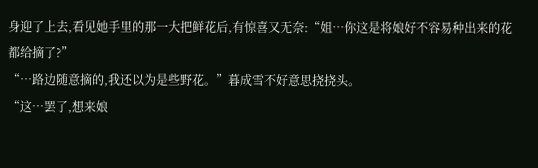身迎了上去,看见她手里的那一大把鲜花后,有惊喜又无奈:“姐…你这是将娘好不容易种出来的花都给摘了?”
“…路边随意摘的,我还以为是些野花。”暮成雪不好意思挠挠头。
“这…罢了,想来娘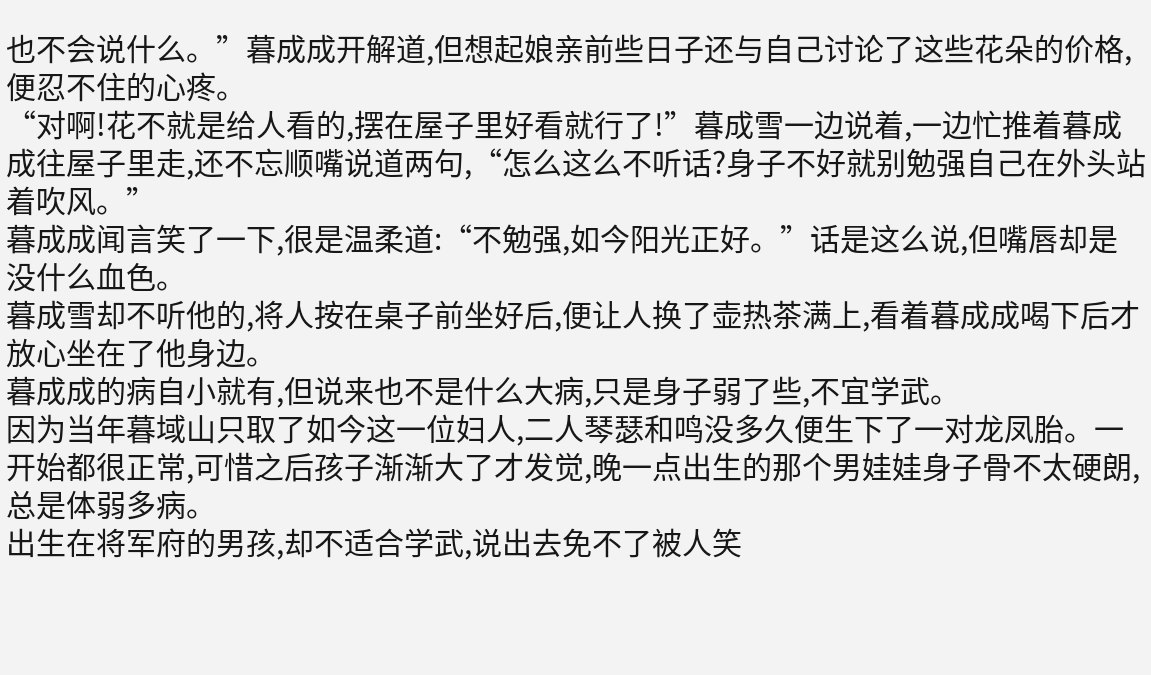也不会说什么。”暮成成开解道,但想起娘亲前些日子还与自己讨论了这些花朵的价格,便忍不住的心疼。
“对啊!花不就是给人看的,摆在屋子里好看就行了!”暮成雪一边说着,一边忙推着暮成成往屋子里走,还不忘顺嘴说道两句,“怎么这么不听话?身子不好就别勉强自己在外头站着吹风。”
暮成成闻言笑了一下,很是温柔道:“不勉强,如今阳光正好。”话是这么说,但嘴唇却是没什么血色。
暮成雪却不听他的,将人按在桌子前坐好后,便让人换了壶热茶满上,看着暮成成喝下后才放心坐在了他身边。
暮成成的病自小就有,但说来也不是什么大病,只是身子弱了些,不宜学武。
因为当年暮域山只取了如今这一位妇人,二人琴瑟和鸣没多久便生下了一对龙凤胎。一开始都很正常,可惜之后孩子渐渐大了才发觉,晚一点出生的那个男娃娃身子骨不太硬朗,总是体弱多病。
出生在将军府的男孩,却不适合学武,说出去免不了被人笑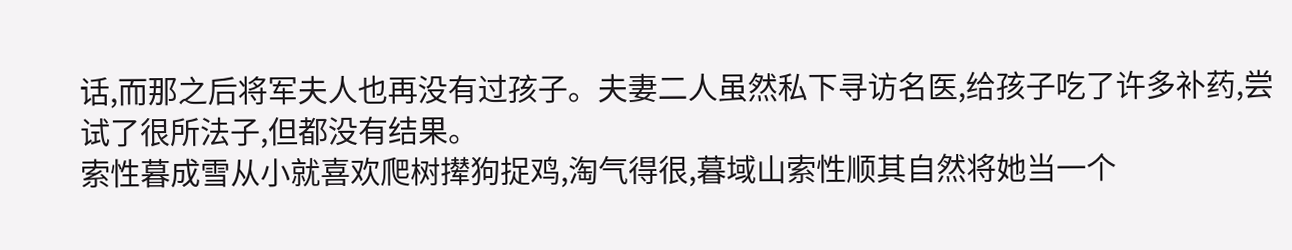话,而那之后将军夫人也再没有过孩子。夫妻二人虽然私下寻访名医,给孩子吃了许多补药,尝试了很所法子,但都没有结果。
索性暮成雪从小就喜欢爬树撵狗捉鸡,淘气得很,暮域山索性顺其自然将她当一个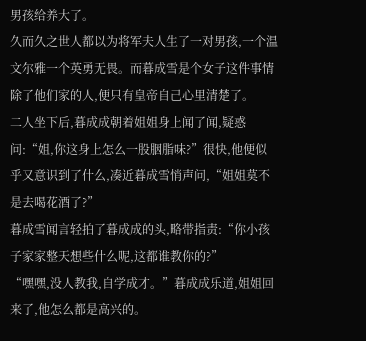男孩给养大了。
久而久之世人都以为将军夫人生了一对男孩,一个温文尔雅一个英勇无畏。而暮成雪是个女子这件事情除了他们家的人,便只有皇帝自己心里清楚了。
二人坐下后,暮成成朝着姐姐身上闻了闻,疑惑问:“姐,你这身上怎么一股胭脂味?”很快,他便似乎又意识到了什么,凑近暮成雪悄声问,“姐姐莫不是去喝花酒了?”
暮成雪闻言轻拍了暮成成的头,略带指责:“你小孩子家家整天想些什么呢,这都谁教你的?”
“嘿嘿,没人教我,自学成才。”暮成成乐道,姐姐回来了,他怎么都是高兴的。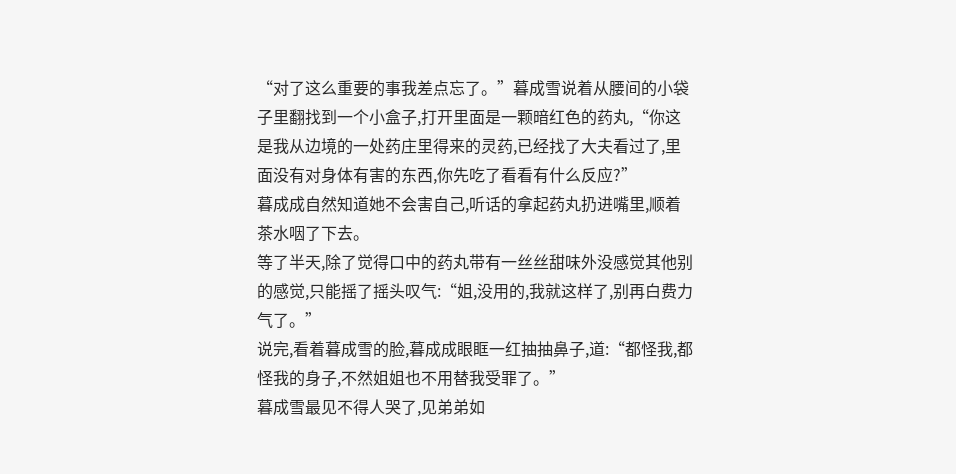“对了这么重要的事我差点忘了。”暮成雪说着从腰间的小袋子里翻找到一个小盒子,打开里面是一颗暗红色的药丸,“你这是我从边境的一处药庄里得来的灵药,已经找了大夫看过了,里面没有对身体有害的东西,你先吃了看看有什么反应?”
暮成成自然知道她不会害自己,听话的拿起药丸扔进嘴里,顺着茶水咽了下去。
等了半天,除了觉得口中的药丸带有一丝丝甜味外没感觉其他别的感觉,只能摇了摇头叹气:“姐,没用的,我就这样了,别再白费力气了。”
说完,看着暮成雪的脸,暮成成眼眶一红抽抽鼻子,道:“都怪我,都怪我的身子,不然姐姐也不用替我受罪了。”
暮成雪最见不得人哭了,见弟弟如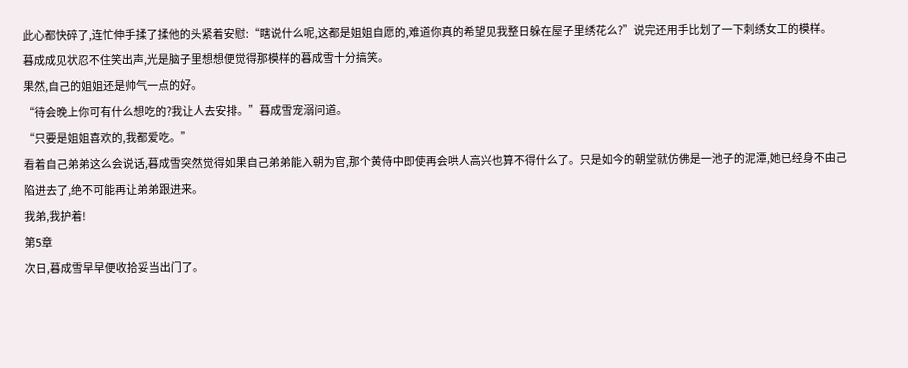此心都快碎了,连忙伸手揉了揉他的头紧着安慰:“瞎说什么呢,这都是姐姐自愿的,难道你真的希望见我整日躲在屋子里绣花么?”说完还用手比划了一下刺绣女工的模样。
暮成成见状忍不住笑出声,光是脑子里想想便觉得那模样的暮成雪十分搞笑。
果然,自己的姐姐还是帅气一点的好。
“待会晚上你可有什么想吃的?我让人去安排。”暮成雪宠溺问道。
“只要是姐姐喜欢的,我都爱吃。”
看着自己弟弟这么会说话,暮成雪突然觉得如果自己弟弟能入朝为官,那个黄侍中即使再会哄人高兴也算不得什么了。只是如今的朝堂就仿佛是一池子的泥潭,她已经身不由己陷进去了,绝不可能再让弟弟跟进来。
我弟,我护着!
第5章
次日,暮成雪早早便收拾妥当出门了。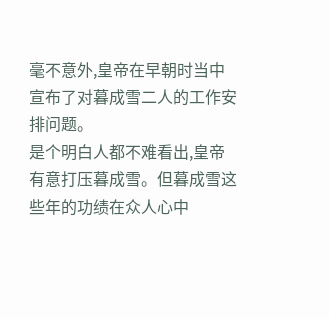毫不意外,皇帝在早朝时当中宣布了对暮成雪二人的工作安排问题。
是个明白人都不难看出,皇帝有意打压暮成雪。但暮成雪这些年的功绩在众人心中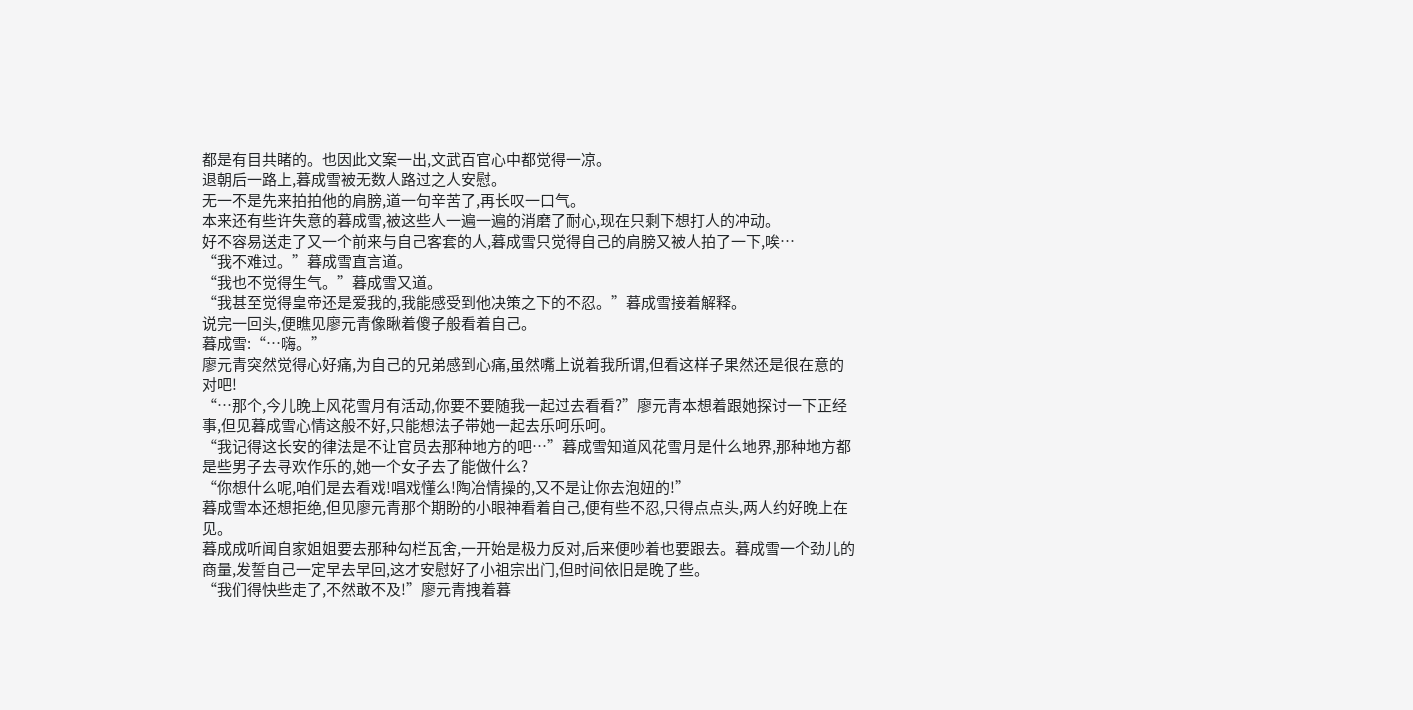都是有目共睹的。也因此文案一出,文武百官心中都觉得一凉。
退朝后一路上,暮成雪被无数人路过之人安慰。
无一不是先来拍拍他的肩膀,道一句辛苦了,再长叹一口气。
本来还有些许失意的暮成雪,被这些人一遍一遍的消磨了耐心,现在只剩下想打人的冲动。
好不容易送走了又一个前来与自己客套的人,暮成雪只觉得自己的肩膀又被人拍了一下,唉…
“我不难过。”暮成雪直言道。
“我也不觉得生气。”暮成雪又道。
“我甚至觉得皇帝还是爱我的,我能感受到他决策之下的不忍。”暮成雪接着解释。
说完一回头,便瞧见廖元青像瞅着傻子般看着自己。
暮成雪:“…嗨。”
廖元青突然觉得心好痛,为自己的兄弟感到心痛,虽然嘴上说着我所谓,但看这样子果然还是很在意的对吧!
“…那个,今儿晚上风花雪月有活动,你要不要随我一起过去看看?”廖元青本想着跟她探讨一下正经事,但见暮成雪心情这般不好,只能想法子带她一起去乐呵乐呵。
“我记得这长安的律法是不让官员去那种地方的吧…”暮成雪知道风花雪月是什么地界,那种地方都是些男子去寻欢作乐的,她一个女子去了能做什么?
“你想什么呢,咱们是去看戏!唱戏懂么!陶冶情操的,又不是让你去泡妞的!”
暮成雪本还想拒绝,但见廖元青那个期盼的小眼神看着自己,便有些不忍,只得点点头,两人约好晚上在见。
暮成成听闻自家姐姐要去那种勾栏瓦舍,一开始是极力反对,后来便吵着也要跟去。暮成雪一个劲儿的商量,发誓自己一定早去早回,这才安慰好了小祖宗出门,但时间依旧是晚了些。
“我们得快些走了,不然敢不及!”廖元青拽着暮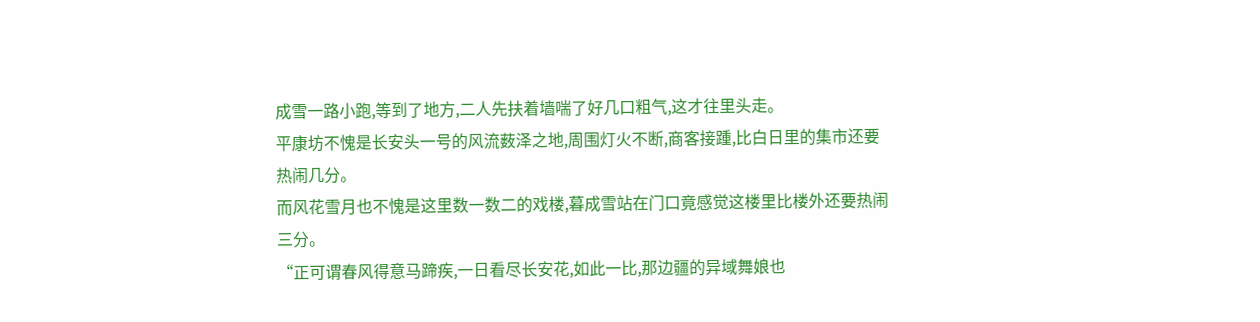成雪一路小跑,等到了地方,二人先扶着墙喘了好几口粗气,这才往里头走。
平康坊不愧是长安头一号的风流薮泽之地,周围灯火不断,商客接踵,比白日里的集市还要热闹几分。
而风花雪月也不愧是这里数一数二的戏楼,暮成雪站在门口竟感觉这楼里比楼外还要热闹三分。
“正可谓春风得意马蹄疾,一日看尽长安花,如此一比,那边疆的异域舞娘也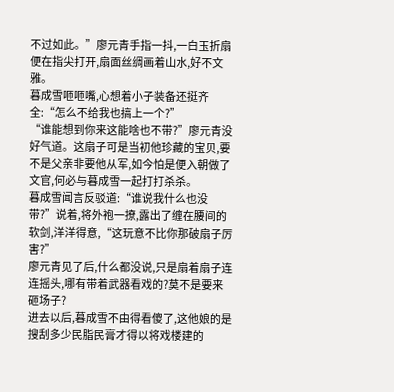不过如此。”廖元青手指一抖,一白玉折扇便在指尖打开,扇面丝绸画着山水,好不文雅。
暮成雪咂咂嘴,心想着小子装备还挺齐全:“怎么不给我也搞上一个?”
“谁能想到你来这能啥也不带?”廖元青没好气道。这扇子可是当初他珍藏的宝贝,要不是父亲非要他从军,如今怕是便入朝做了文官,何必与暮成雪一起打打杀杀。
暮成雪闻言反驳道:“谁说我什么也没带?”说着,将外袍一撩,露出了缠在腰间的软剑,洋洋得意,“这玩意不比你那破扇子厉害?”
廖元青见了后,什么都没说,只是扇着扇子连连摇头,哪有带着武器看戏的?莫不是要来砸场子?
进去以后,暮成雪不由得看傻了,这他娘的是搜刮多少民脂民膏才得以将戏楼建的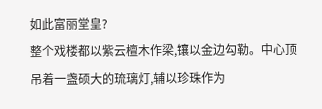如此富丽堂皇?
整个戏楼都以紫云檀木作梁,镶以金边勾勒。中心顶吊着一盏硕大的琉璃灯,辅以珍珠作为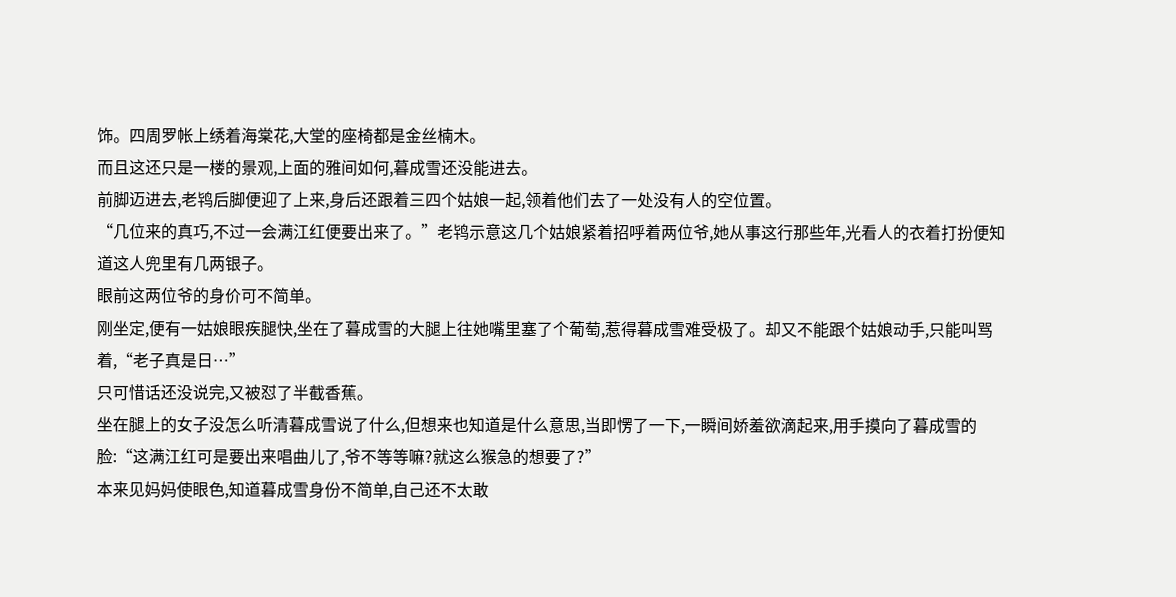饰。四周罗帐上绣着海棠花,大堂的座椅都是金丝楠木。
而且这还只是一楼的景观,上面的雅间如何,暮成雪还没能进去。
前脚迈进去,老鸨后脚便迎了上来,身后还跟着三四个姑娘一起,领着他们去了一处没有人的空位置。
“几位来的真巧,不过一会满江红便要出来了。”老鸨示意这几个姑娘紧着招呼着两位爷,她从事这行那些年,光看人的衣着打扮便知道这人兜里有几两银子。
眼前这两位爷的身价可不简单。
刚坐定,便有一姑娘眼疾腿快,坐在了暮成雪的大腿上往她嘴里塞了个葡萄,惹得暮成雪难受极了。却又不能跟个姑娘动手,只能叫骂着,“老子真是日…”
只可惜话还没说完,又被怼了半截香蕉。
坐在腿上的女子没怎么听清暮成雪说了什么,但想来也知道是什么意思,当即愣了一下,一瞬间娇羞欲滴起来,用手摸向了暮成雪的脸:“这满江红可是要出来唱曲儿了,爷不等等嘛?就这么猴急的想要了?”
本来见妈妈使眼色,知道暮成雪身份不简单,自己还不太敢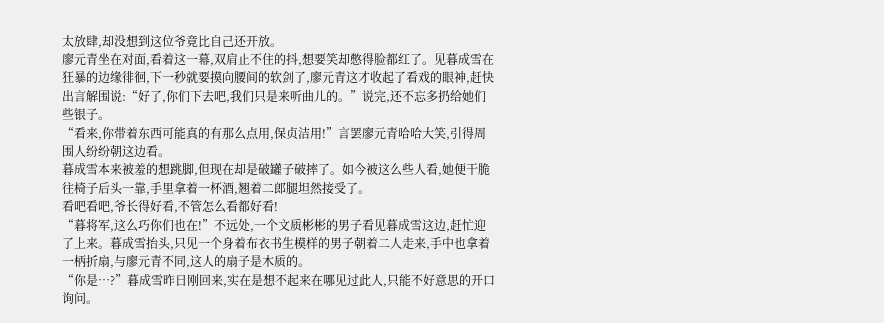太放肆,却没想到这位爷竟比自己还开放。
廖元青坐在对面,看着这一幕,双肩止不住的抖,想要笑却憋得脸都红了。见暮成雪在狂暴的边缘徘徊,下一秒就要摸向腰间的软剑了,廖元青这才收起了看戏的眼神,赶快出言解围说:“好了,你们下去吧,我们只是来听曲儿的。”说完,还不忘多扔给她们些银子。
“看来,你带着东西可能真的有那么点用,保贞洁用!”言罢廖元青哈哈大笑,引得周围人纷纷朝这边看。
暮成雪本来被羞的想跳脚,但现在却是破罐子破摔了。如今被这么些人看,她便干脆往椅子后头一靠,手里拿着一杯酒,翘着二郎腿坦然接受了。
看吧看吧,爷长得好看,不管怎么看都好看!
“暮将军,这么巧你们也在!”不远处,一个文质彬彬的男子看见暮成雪这边,赶忙迎了上来。暮成雪抬头,只见一个身着布衣书生模样的男子朝着二人走来,手中也拿着一柄折扇,与廖元青不同,这人的扇子是木质的。
“你是…?”暮成雪昨日刚回来,实在是想不起来在哪见过此人,只能不好意思的开口询问。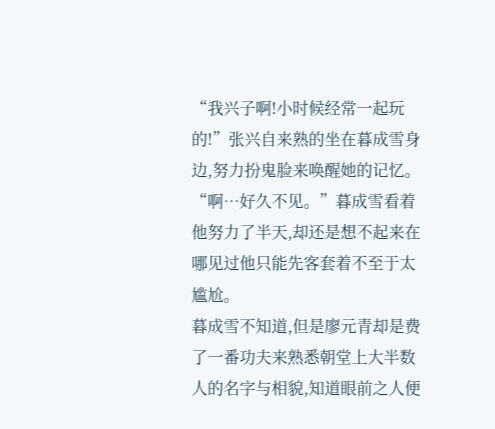“我兴子啊!小时候经常一起玩的!”张兴自来熟的坐在暮成雪身边,努力扮鬼脸来唤醒她的记忆。
“啊…好久不见。”暮成雪看着他努力了半天,却还是想不起来在哪见过他只能先客套着不至于太尴尬。
暮成雪不知道,但是廖元青却是费了一番功夫来熟悉朝堂上大半数人的名字与相貌,知道眼前之人便